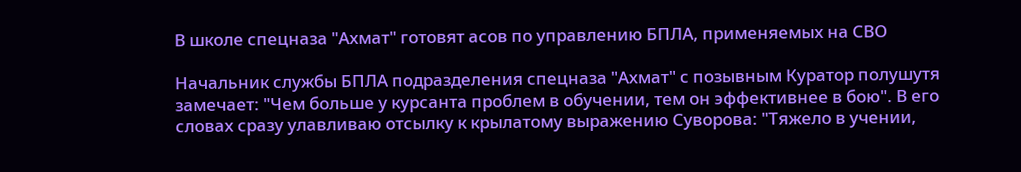В школе спецназа "Ахмат" готовят асов по управлению БПЛА, применяемых на СВО

Начальник службы БПЛА подразделения спецназа "Ахмат" с позывным Куратор полушутя замечает: "Чем больше у курсанта проблем в обучении, тем он эффективнее в бою". В его словах сразу улавливаю отсылку к крылатому выражению Суворова: "Тяжело в учении,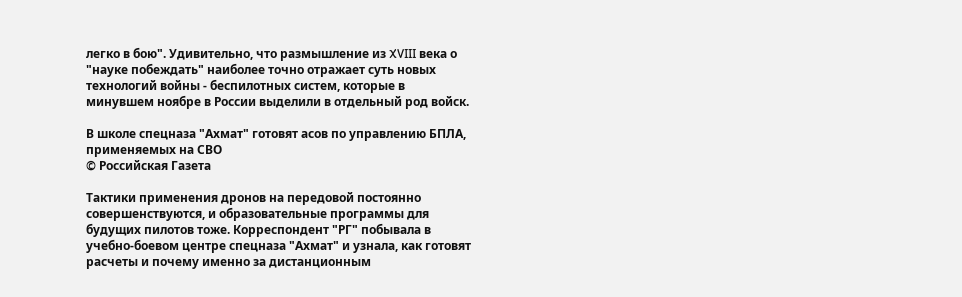легко в бою". Удивительно, что размышление из XVIII века о "науке побеждать" наиболее точно отражает суть новых технологий войны - беспилотных систем, которые в минувшем ноябре в России выделили в отдельный род войск.

В школе спецназа "Ахмат" готовят асов по управлению БПЛА, применяемых на СВО
© Российская Газета

Тактики применения дронов на передовой постоянно совершенствуются, и образовательные программы для будущих пилотов тоже. Корреспондент "РГ" побывала в учебно-боевом центре спецназа "Ахмат" и узнала, как готовят расчеты и почему именно за дистанционным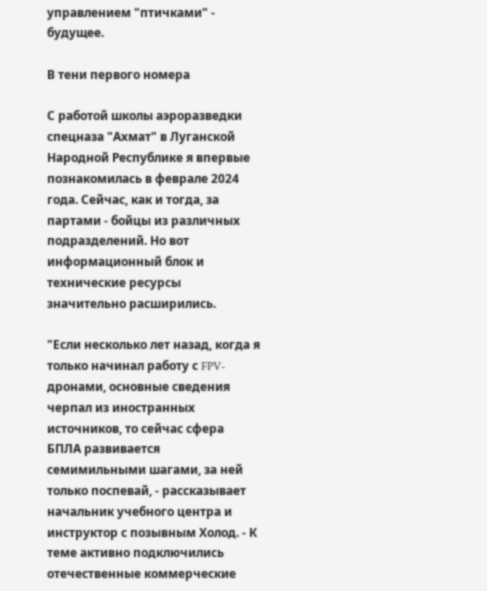управлением "птичками" - будущее.

В тени первого номера

С работой школы аэроразведки спецназа "Ахмат" в Луганской Народной Республике я впервые познакомилась в феврале 2024 года. Сейчас, как и тогда, за партами - бойцы из различных подразделений. Но вот информационный блок и технические ресурсы значительно расширились.

"Если несколько лет назад, когда я только начинал работу с FPV-дронами, основные сведения черпал из иностранных источников, то сейчас сфера БПЛА развивается семимильными шагами, за ней только поспевай, - рассказывает начальник учебного центра и инструктор с позывным Холод. - К теме активно подключились отечественные коммерческие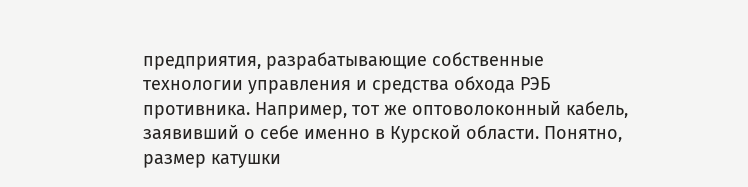предприятия, разрабатывающие собственные технологии управления и средства обхода РЭБ противника. Например, тот же оптоволоконный кабель, заявивший о себе именно в Курской области. Понятно, размер катушки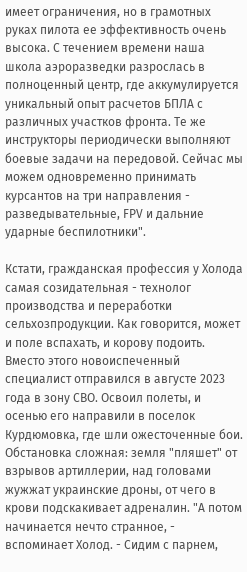имеет ограничения, но в грамотных руках пилота ее эффективность очень высока. С течением времени наша школа аэроразведки разрослась в полноценный центр, где аккумулируется уникальный опыт расчетов БПЛА с различных участков фронта. Те же инструкторы периодически выполняют боевые задачи на передовой. Сейчас мы можем одновременно принимать курсантов на три направления - разведывательные, FPV и дальние ударные беспилотники".

Кстати, гражданская профессия у Холода самая созидательная - технолог производства и переработки сельхозпродукции. Как говорится, может и поле вспахать, и корову подоить. Вместо этого новоиспеченный специалист отправился в августе 2023 года в зону СВО. Освоил полеты, и осенью его направили в поселок Курдюмовка, где шли ожесточенные бои. Обстановка сложная: земля "пляшет" от взрывов артиллерии, над головами жужжат украинские дроны, от чего в крови подскакивает адреналин. "А потом начинается нечто странное, - вспоминает Холод. - Сидим с парнем,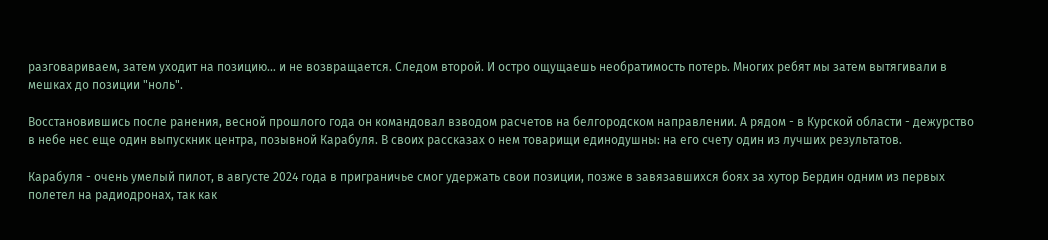разговариваем, затем уходит на позицию… и не возвращается. Следом второй. И остро ощущаешь необратимость потерь. Многих ребят мы затем вытягивали в мешках до позиции "ноль".

Восстановившись после ранения, весной прошлого года он командовал взводом расчетов на белгородском направлении. А рядом - в Курской области - дежурство в небе нес еще один выпускник центра, позывной Карабуля. В своих рассказах о нем товарищи единодушны: на его счету один из лучших результатов.

Карабуля - очень умелый пилот, в августе 2024 года в приграничье смог удержать свои позиции, позже в завязавшихся боях за хутор Бердин одним из первых полетел на радиодронах, так как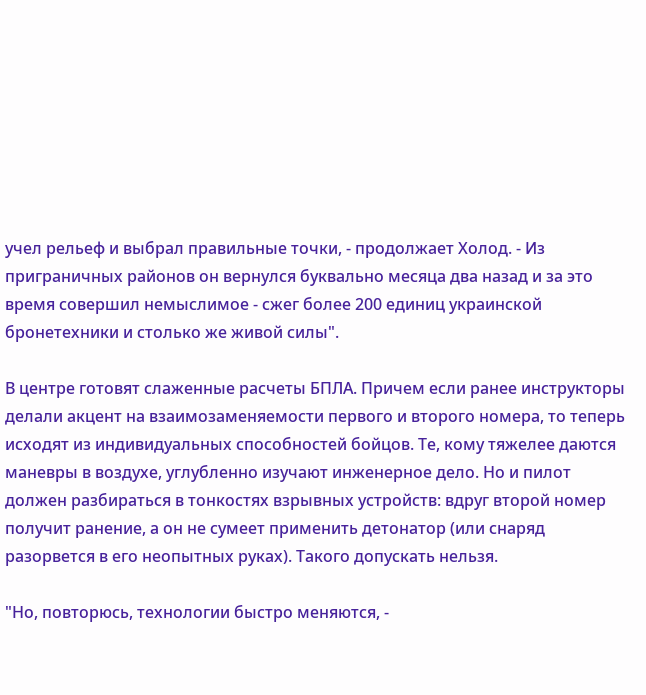учел рельеф и выбрал правильные точки, - продолжает Холод. - Из приграничных районов он вернулся буквально месяца два назад и за это время совершил немыслимое - сжег более 200 единиц украинской бронетехники и столько же живой силы".

В центре готовят слаженные расчеты БПЛА. Причем если ранее инструкторы делали акцент на взаимозаменяемости первого и второго номера, то теперь исходят из индивидуальных способностей бойцов. Те, кому тяжелее даются маневры в воздухе, углубленно изучают инженерное дело. Но и пилот должен разбираться в тонкостях взрывных устройств: вдруг второй номер получит ранение, а он не сумеет применить детонатор (или снаряд разорвется в его неопытных руках). Такого допускать нельзя.

"Но, повторюсь, технологии быстро меняются, -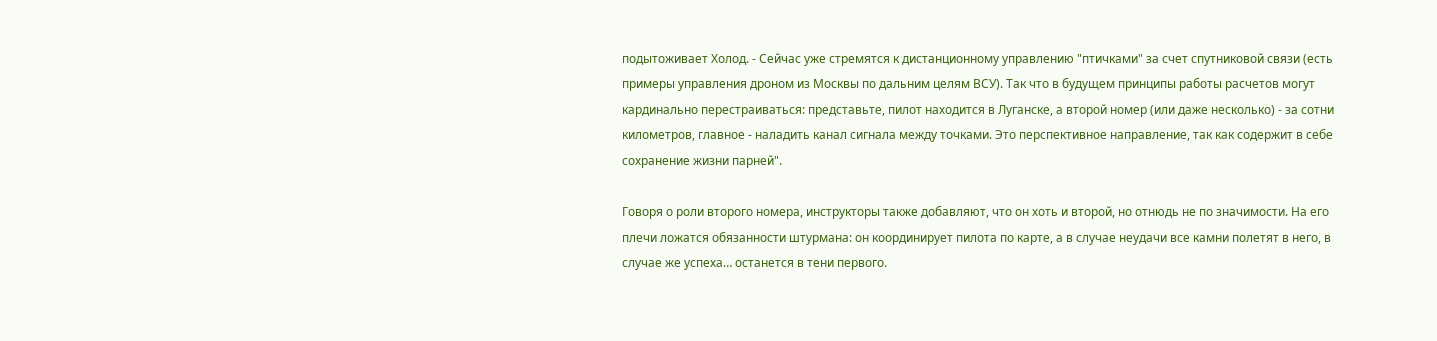подытоживает Холод. - Сейчас уже стремятся к дистанционному управлению "птичками" за счет спутниковой связи (есть примеры управления дроном из Москвы по дальним целям ВСУ). Так что в будущем принципы работы расчетов могут кардинально перестраиваться: представьте, пилот находится в Луганске, а второй номер (или даже несколько) - за сотни километров, главное - наладить канал сигнала между точками. Это перспективное направление, так как содержит в себе сохранение жизни парней".

Говоря о роли второго номера, инструкторы также добавляют, что он хоть и второй, но отнюдь не по значимости. На его плечи ложатся обязанности штурмана: он координирует пилота по карте, а в случае неудачи все камни полетят в него, в случае же успеха… останется в тени первого.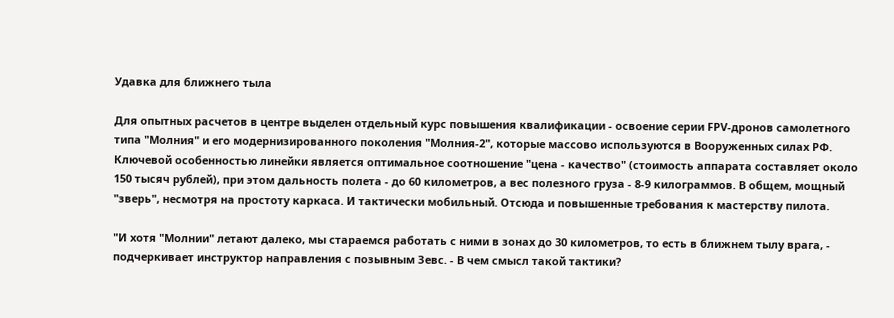Удавка для ближнего тыла

Для опытных расчетов в центре выделен отдельный курс повышения квалификации - освоение серии FPV-дронов самолетного типа "Молния" и его модернизированного поколения "Молния-2", которые массово используются в Вооруженных силах РФ. Ключевой особенностью линейки является оптимальное соотношение "цена - качество" (стоимость аппарата составляет около 150 тысяч рублей), при этом дальность полета - до 60 километров, а вес полезного груза - 8-9 килограммов. В общем, мощный "зверь", несмотря на простоту каркаса. И тактически мобильный. Отсюда и повышенные требования к мастерству пилота.

"И хотя "Молнии" летают далеко, мы стараемся работать с ними в зонах до 30 километров, то есть в ближнем тылу врага, - подчеркивает инструктор направления с позывным Зевс. - В чем смысл такой тактики?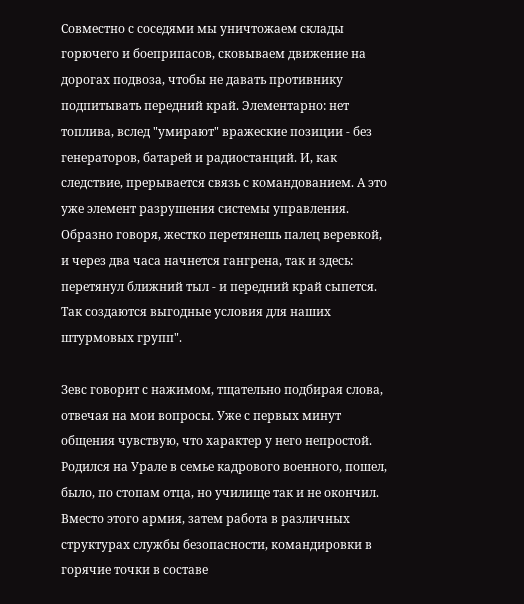Совместно с соседями мы уничтожаем склады горючего и боеприпасов, сковываем движение на дорогах подвоза, чтобы не давать противнику подпитывать передний край. Элементарно: нет топлива, вслед "умирают" вражеские позиции - без генераторов, батарей и радиостанций. И, как следствие, прерывается связь с командованием. А это уже элемент разрушения системы управления. Образно говоря, жестко перетянешь палец веревкой, и через два часа начнется гангрена, так и здесь: перетянул ближний тыл - и передний край сыпется. Так создаются выгодные условия для наших штурмовых групп".

Зевс говорит с нажимом, тщательно подбирая слова, отвечая на мои вопросы. Уже с первых минут общения чувствую, что характер у него непростой. Родился на Урале в семье кадрового военного, пошел, было, по стопам отца, но училище так и не окончил. Вместо этого армия, затем работа в различных структурах службы безопасности, командировки в горячие точки в составе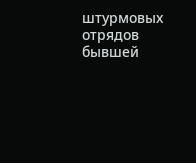штурмовых отрядов бывшей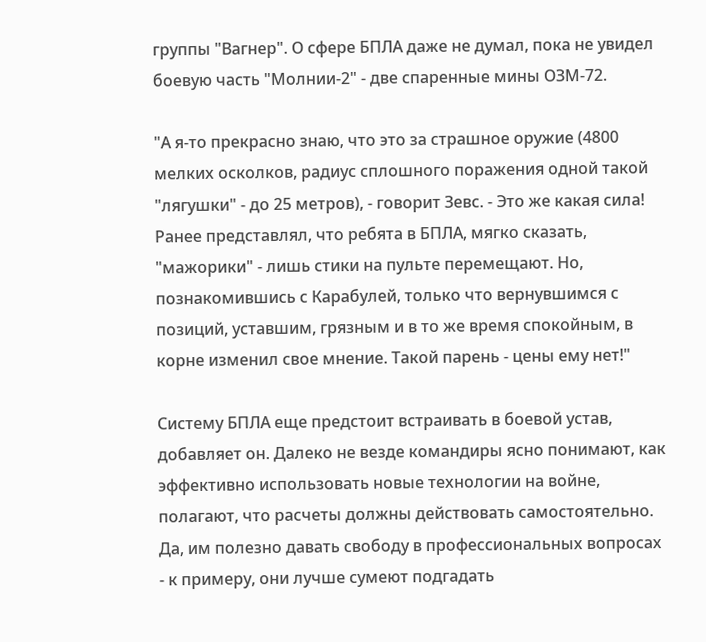группы "Вагнер". О сфере БПЛА даже не думал, пока не увидел боевую часть "Молнии-2" - две спаренные мины ОЗМ-72.

"А я-то прекрасно знаю, что это за страшное оружие (4800 мелких осколков, радиус сплошного поражения одной такой "лягушки" - до 25 метров), - говорит Зевс. - Это же какая сила! Ранее представлял, что ребята в БПЛА, мягко сказать, "мажорики" - лишь стики на пульте перемещают. Но, познакомившись с Карабулей, только что вернувшимся с позиций, уставшим, грязным и в то же время спокойным, в корне изменил свое мнение. Такой парень - цены ему нет!"

Систему БПЛА еще предстоит встраивать в боевой устав, добавляет он. Далеко не везде командиры ясно понимают, как эффективно использовать новые технологии на войне, полагают, что расчеты должны действовать самостоятельно. Да, им полезно давать свободу в профессиональных вопросах - к примеру, они лучше сумеют подгадать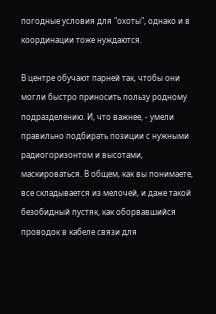погодные условия для "охоты", однако и в координации тоже нуждаются.

В центре обучают парней так, чтобы они могли быстро приносить пользу родному подразделению. И, что важнее, - умели правильно подбирать позиции с нужными радиогоризонтом и высотами, маскироваться. В общем, как вы понимаете, все складывается из мелочей, и даже такой безобидный пустяк, как оборвавшийся проводок в кабеле связи для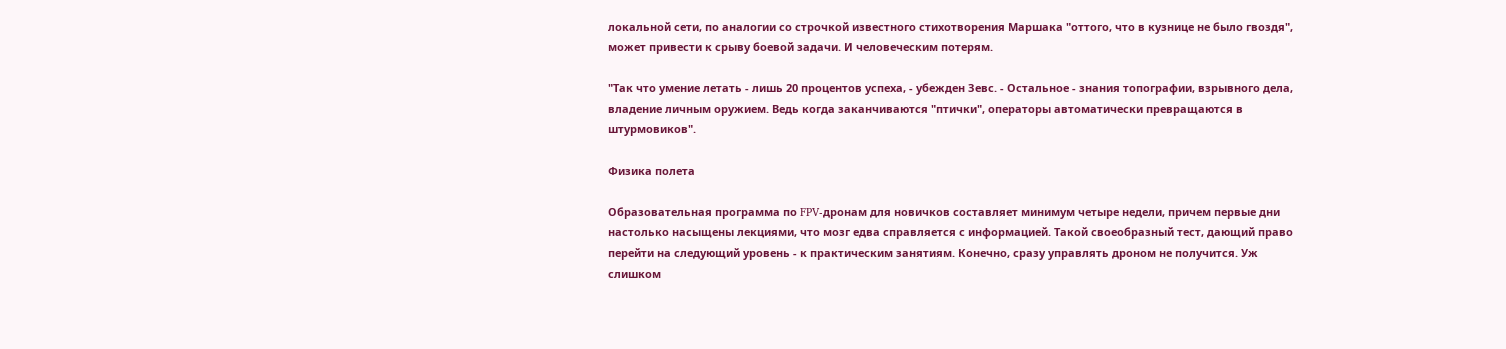локальной сети, по аналогии со строчкой известного стихотворения Маршака "оттого, что в кузнице не было гвоздя", может привести к срыву боевой задачи. И человеческим потерям.

"Так что умение летать - лишь 20 процентов успеха, - убежден Зевс. - Остальное - знания топографии, взрывного дела, владение личным оружием. Ведь когда заканчиваются "птички", операторы автоматически превращаются в штурмовиков".

Физика полета

Образовательная программа по FPV-дронам для новичков составляет минимум четыре недели, причем первые дни настолько насыщены лекциями, что мозг едва справляется с информацией. Такой своеобразный тест, дающий право перейти на следующий уровень - к практическим занятиям. Конечно, сразу управлять дроном не получится. Уж слишком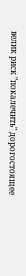велик риск "покалечить" дорогостоящее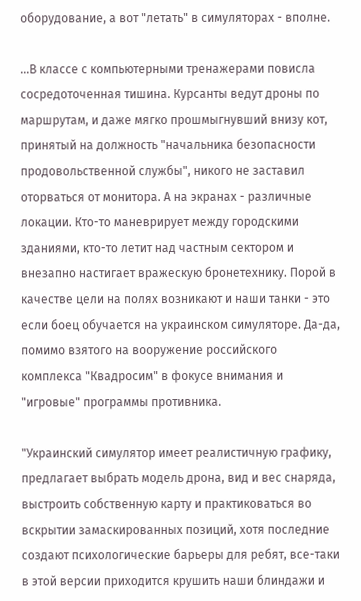оборудование, а вот "летать" в симуляторах - вполне.

…В классе с компьютерными тренажерами повисла сосредоточенная тишина. Курсанты ведут дроны по маршрутам, и даже мягко прошмыгнувший внизу кот, принятый на должность "начальника безопасности продовольственной службы", никого не заставил оторваться от монитора. А на экранах - различные локации. Кто-то маневрирует между городскими зданиями, кто-то летит над частным сектором и внезапно настигает вражескую бронетехнику. Порой в качестве цели на полях возникают и наши танки - это если боец обучается на украинском симуляторе. Да-да, помимо взятого на вооружение российского комплекса "Квадросим" в фокусе внимания и "игровые" программы противника.

"Украинский симулятор имеет реалистичную графику, предлагает выбрать модель дрона, вид и вес снаряда, выстроить собственную карту и практиковаться во вскрытии замаскированных позиций, хотя последние создают психологические барьеры для ребят, все-таки в этой версии приходится крушить наши блиндажи и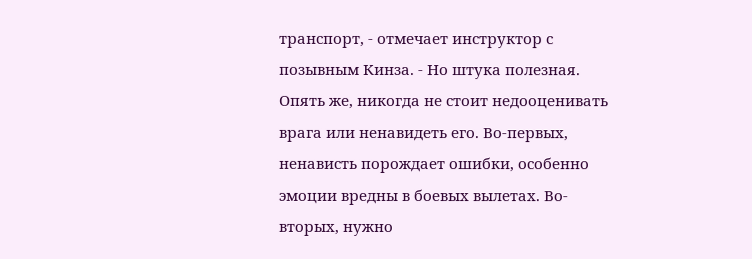транспорт, - отмечает инструктор с позывным Кинза. - Но штука полезная. Опять же, никогда не стоит недооценивать врага или ненавидеть его. Во-первых, ненависть порождает ошибки, особенно эмоции вредны в боевых вылетах. Во-вторых, нужно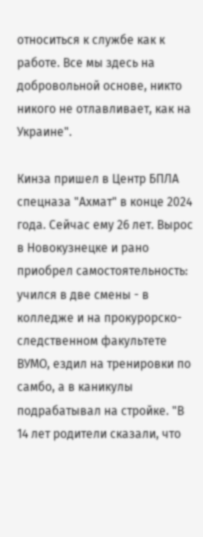относиться к службе как к работе. Все мы здесь на добровольной основе, никто никого не отлавливает, как на Украине".

Кинза пришел в Центр БПЛА спецназа "Ахмат" в конце 2024 года. Сейчас ему 26 лет. Вырос в Новокузнецке и рано приобрел самостоятельность: учился в две смены - в колледже и на прокурорско-следственном факультете ВУМО, ездил на тренировки по самбо, а в каникулы подрабатывал на стройке. "В 14 лет родители сказали, что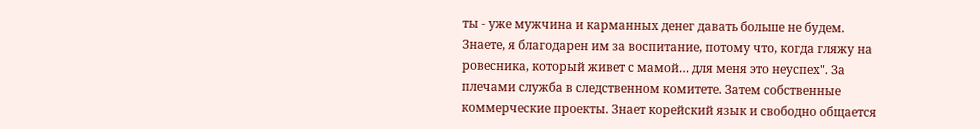ты - уже мужчина и карманных денег давать больше не будем. Знаете, я благодарен им за воспитание, потому что, когда гляжу на ровесника, который живет с мамой… для меня это неуспех". За плечами служба в следственном комитете. Затем собственные коммерческие проекты. Знает корейский язык и свободно общается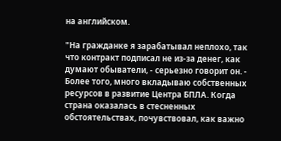на английском.

"На гражданке я зарабатывал неплохо, так что контракт подписал не из-за денег, как думают обыватели, - серьезно говорит он. - Более того, много вкладываю собственных ресурсов в развитие Центра БПЛА. Когда страна оказалась в стесненных обстоятельствах, почувствовал, как важно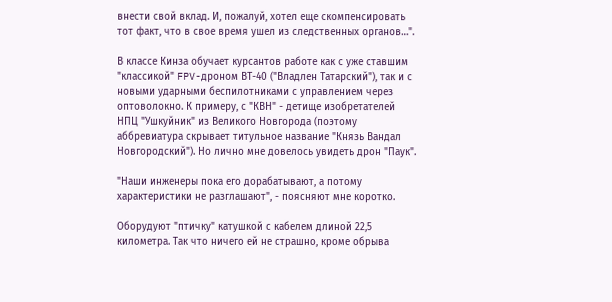внести свой вклад. И, пожалуй, хотел еще скомпенсировать тот факт, что в свое время ушел из следственных органов…".

В классе Кинза обучает курсантов работе как с уже ставшим "классикой" FPV-дроном ВТ-40 ("Владлен Татарский"), так и с новыми ударными беспилотниками с управлением через оптоволокно. К примеру, с "КВН" - детище изобретателей НПЦ "Ушкуйник" из Великого Новгорода (поэтому аббревиатура скрывает титульное название "Князь Вандал Новгородский"). Но лично мне довелось увидеть дрон "Паук".

"Наши инженеры пока его дорабатывают, а потому характеристики не разглашают", - поясняют мне коротко.

Оборудуют "птичку" катушкой с кабелем длиной 22,5 километра. Так что ничего ей не страшно, кроме обрыва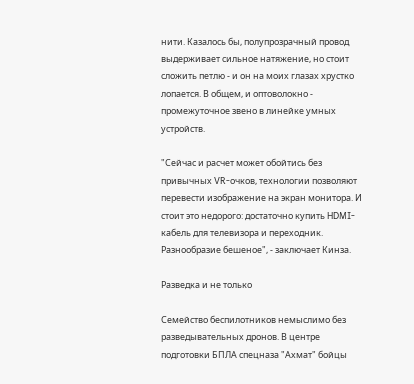нити. Казалось бы, полупрозрачный провод выдерживает сильное натяжение, но стоит сложить петлю - и он на моих глазах хрустко лопается. В общем, и оптоволокно - промежуточное звено в линейке умных устройств.

"Сейчас и расчет может обойтись без привычных VR-очков, технологии позволяют перевести изображение на экран монитора. И стоит это недорого: достаточно купить HDMI-кабель для телевизора и переходник. Разнообразие бешеное", - заключает Кинза.

Разведка и не только

Семейство беспилотников немыслимо без разведывательных дронов. В центре подготовки БПЛА спецназа "Ахмат" бойцы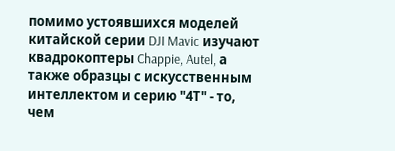помимо устоявшихся моделей китайской серии DJI Mavic изучают квадрокоптеры Chappie, Autel, а также образцы с искусственным интеллектом и серию "4Т" - то, чем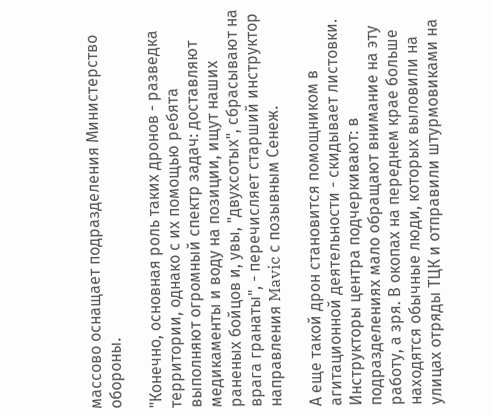массово оснащает подразделения Министерство обороны.

"Конечно, основная роль таких дронов - разведка территории, однако с их помощью ребята выполняют огромный спектр задач: доставляют медикаменты и воду на позиции, ищут наших раненых бойцов и, увы, "двухсотых", сбрасывают на врага гранаты", - перечисляет старший инструктор направления Mavic с позывным Сенеж.

А еще такой дрон становится помощником в агитационной деятельности - скидывает листовки. Инструкторы центра подчеркивают: в подразделениях мало обращают внимание на эту работу, а зря. В окопах на переднем крае больше находятся обычные люди, которых выловили на улицах отряды ТЦК и отправили штурмовиками на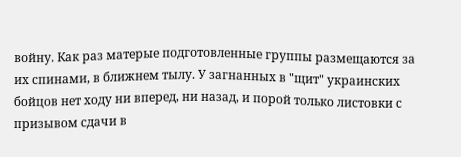войну. Как раз матерые подготовленные группы размещаются за их спинами, в ближнем тылу. У загнанных в "щит" украинских бойцов нет ходу ни вперед, ни назад, и порой только листовки с призывом сдачи в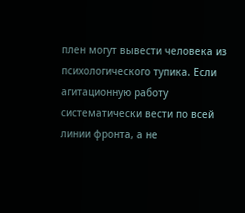плен могут вывести человека из психологического тупика. Если агитационную работу систематически вести по всей линии фронта, а не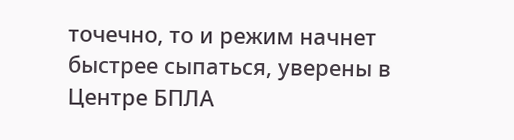точечно, то и режим начнет быстрее сыпаться, уверены в Центре БПЛА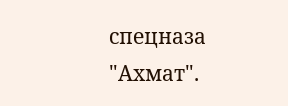спецназа "Ахмат".